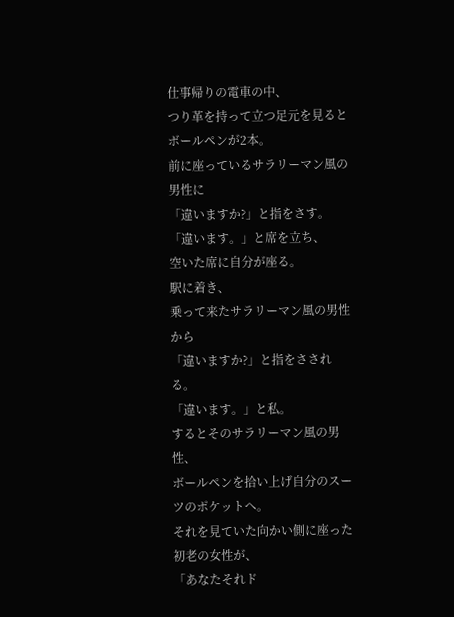仕事帰りの電車の中、
つり革を持って立つ足元を見るとボールペンが2本。
前に座っているサラリーマン風の男性に
「違いますか?」と指をさす。
「違います。」と席を立ち、
空いた席に自分が座る。
駅に着き、
乗って来たサラリーマン風の男性から
「違いますか?」と指をさされる。
「違います。」と私。
するとそのサラリーマン風の男性、
ボールペンを拾い上げ自分のスーツのポケットへ。
それを見ていた向かい側に座った初老の女性が、
「あなたそれド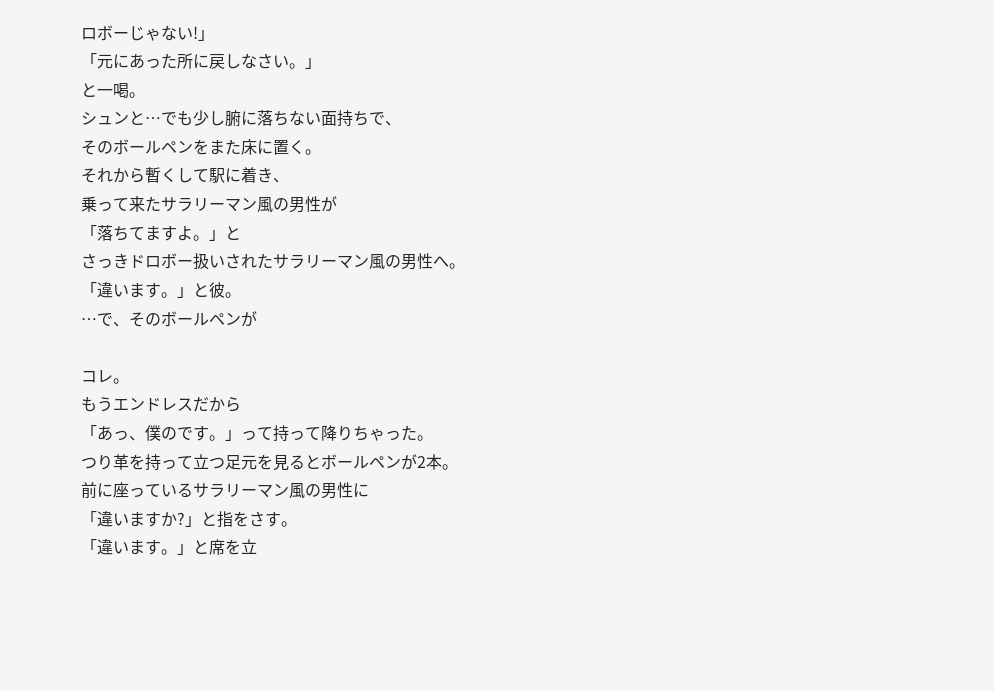ロボーじゃない!」
「元にあった所に戻しなさい。」
と一喝。
シュンと…でも少し腑に落ちない面持ちで、
そのボールペンをまた床に置く。
それから暫くして駅に着き、
乗って来たサラリーマン風の男性が
「落ちてますよ。」と
さっきドロボー扱いされたサラリーマン風の男性へ。
「違います。」と彼。
…で、そのボールペンが

コレ。
もうエンドレスだから
「あっ、僕のです。」って持って降りちゃった。
つり革を持って立つ足元を見るとボールペンが2本。
前に座っているサラリーマン風の男性に
「違いますか?」と指をさす。
「違います。」と席を立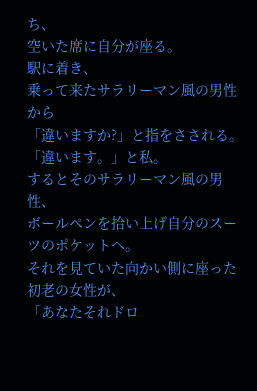ち、
空いた席に自分が座る。
駅に着き、
乗って来たサラリーマン風の男性から
「違いますか?」と指をさされる。
「違います。」と私。
するとそのサラリーマン風の男性、
ボールペンを拾い上げ自分のスーツのポケットへ。
それを見ていた向かい側に座った初老の女性が、
「あなたそれドロ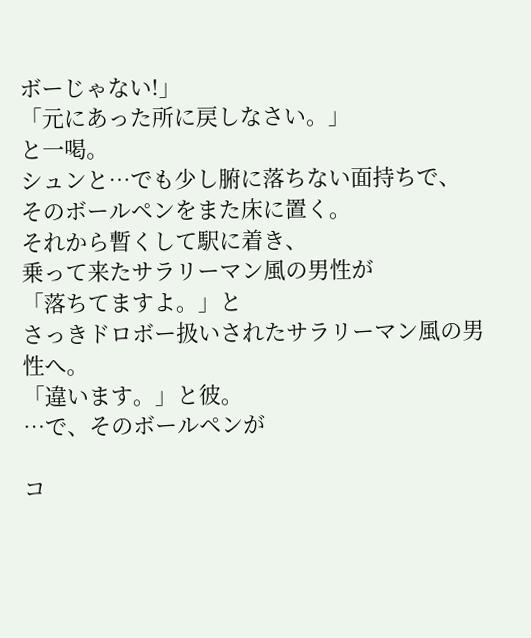ボーじゃない!」
「元にあった所に戻しなさい。」
と一喝。
シュンと…でも少し腑に落ちない面持ちで、
そのボールペンをまた床に置く。
それから暫くして駅に着き、
乗って来たサラリーマン風の男性が
「落ちてますよ。」と
さっきドロボー扱いされたサラリーマン風の男性へ。
「違います。」と彼。
…で、そのボールペンが

コ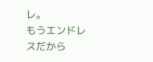レ。
もうエンドレスだから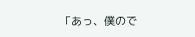「あっ、僕ので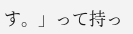す。」って持っ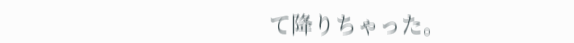て降りちゃった。